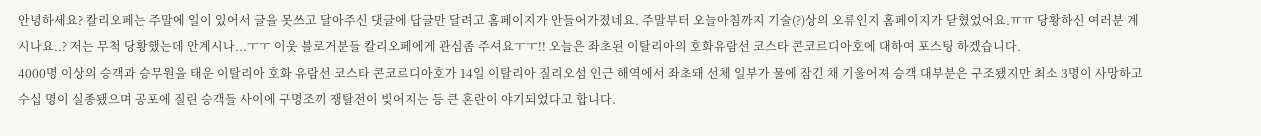안녕하세요? 칼리오페는 주말에 일이 있어서 글을 못쓰고 달아주신 댓글에 답글만 달려고 홈페이지가 안들어가졌네요. 주말부터 오늘아침까지 기술(?)상의 오류인지 홈페이지가 닫혔었어요.ㅠㅠ 당황하신 여러분 계시나요..? 저는 무척 당황했는데 안계시나...ㅜㅜ 이웃 블로거분들 칼리오페에게 관심좀 주셔요ㅜㅜ!! 오늘은 좌초된 이탈리아의 호화유람선 코스타 콘코르디아호에 대하여 포스팅 하겠습니다.
4000명 이상의 승객과 승무원을 태운 이탈리아 호화 유람선 코스타 콘코르디아호가 14일 이탈리아 질리오섬 인근 해역에서 좌초돼 선체 일부가 물에 잠긴 채 기울어져 승객 대부분은 구조됐지만 최소 3명이 사망하고 수십 명이 실종됐으며 공포에 질린 승객들 사이에 구명조끼 쟁탈전이 빚어지는 등 큰 혼란이 야기되었다고 합니다.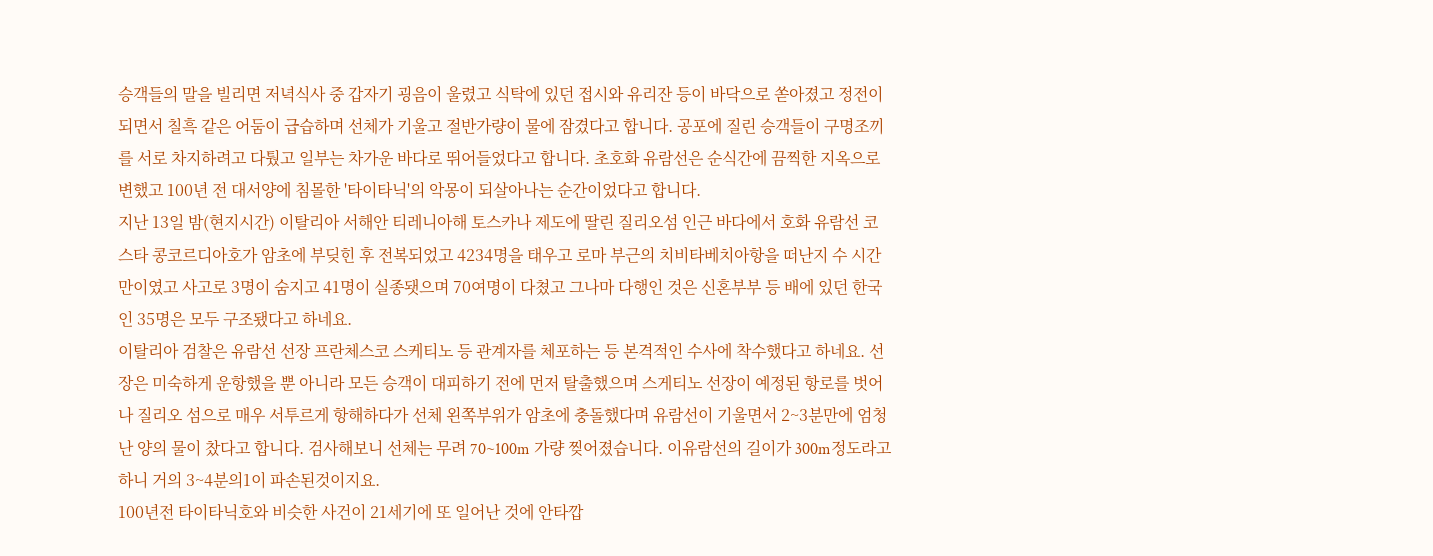승객들의 말을 빌리면 저녁식사 중 갑자기 굉음이 울렸고 식탁에 있던 접시와 유리잔 등이 바닥으로 쏟아졌고 정전이 되면서 칠흑 같은 어둠이 급습하며 선체가 기울고 절반가량이 물에 잠겼다고 합니다. 공포에 질린 승객들이 구명조끼를 서로 차지하려고 다퉜고 일부는 차가운 바다로 뛰어들었다고 합니다. 초호화 유람선은 순식간에 끔찍한 지옥으로 변했고 100년 전 대서양에 침몰한 '타이타닉'의 악몽이 되살아나는 순간이었다고 합니다.
지난 13일 밤(현지시간) 이탈리아 서해안 티레니아해 토스카나 제도에 딸린 질리오섬 인근 바다에서 호화 유람선 코스타 콩코르디아호가 암초에 부딪힌 후 전복되었고 4234명을 태우고 로마 부근의 치비타베치아항을 떠난지 수 시간만이였고 사고로 3명이 숨지고 41명이 실종됏으며 70여명이 다쳤고 그나마 다행인 것은 신혼부부 등 배에 있던 한국인 35명은 모두 구조됐다고 하네요.
이탈리아 검찰은 유람선 선장 프란체스코 스케티노 등 관계자를 체포하는 등 본격적인 수사에 착수했다고 하네요. 선장은 미숙하게 운항했을 뿐 아니라 모든 승객이 대피하기 전에 먼저 탈출했으며 스게티노 선장이 예정된 항로를 벗어나 질리오 섬으로 매우 서투르게 항해하다가 선체 왼쪽부위가 암초에 충돌했다며 유람선이 기울면서 2~3분만에 엄청난 양의 물이 찼다고 합니다. 검사해보니 선체는 무려 70~100m 가량 찢어졌습니다. 이유람선의 길이가 300m정도라고하니 거의 3~4분의1이 파손된것이지요.
100년전 타이타닉호와 비슷한 사건이 21세기에 또 일어난 것에 안타깝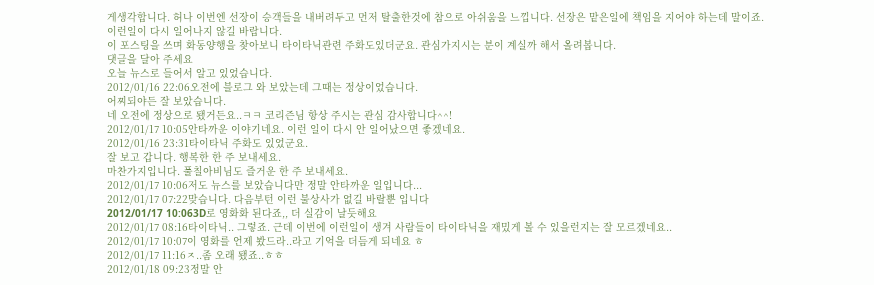게생각합니다. 허나 이번엔 선장이 승객들을 내버려두고 먼저 탈출한것에 참으로 아쉬움을 느낍니다. 선장은 맡은일에 책임을 지어야 하는데 말이죠. 이런일이 다시 일어나지 않길 바랍니다.
이 포스팅을 쓰며 화동양행을 찾아보니 타이타닉관련 주화도있더군요. 관심가지시는 분이 계실까 해서 올려봅니다.
댓글을 달아 주세요
오늘 뉴스로 들어서 알고 있었습니다.
2012/01/16 22:06오전에 블로그 와 보았는데 그때는 정상이었습니다.
어찌되야든 잘 보았습니다.
네 오전에 정상으로 됐거든요..ㅋㅋ 코리즌님 항상 주시는 관심 감사합니다^^!
2012/01/17 10:05안타까운 이야기네요. 이런 일이 다시 안 일어났으면 좋겠네요.
2012/01/16 23:31타이타닉 주화도 있었군요.
잘 보고 갑니다. 행복한 한 주 보내세요.
마찬가지입니다. 풀칠아비님도 즐거운 한 주 보내세요.
2012/01/17 10:06저도 뉴스를 보았습니다만 정말 안타까운 일입니다...
2012/01/17 07:22맞습니다. 다음부턴 이런 불상사가 없길 바랄뿐 입니다
2012/01/17 10:063D로 영화화 된다죠,, 더 실감이 날듯해요
2012/01/17 08:16타이타닉.. 그렇죠. 근데 이번에 이런일이 생겨 사람들이 타이타닉을 재밌게 볼 수 있을런지는 잘 모르겠네요..
2012/01/17 10:07이 영화를 언제 봤드라..라고 기억을 더듬게 되네요 ㅎ
2012/01/17 11:16ㅈ..좀 오래 됐죠..ㅎㅎ
2012/01/18 09:23정말 안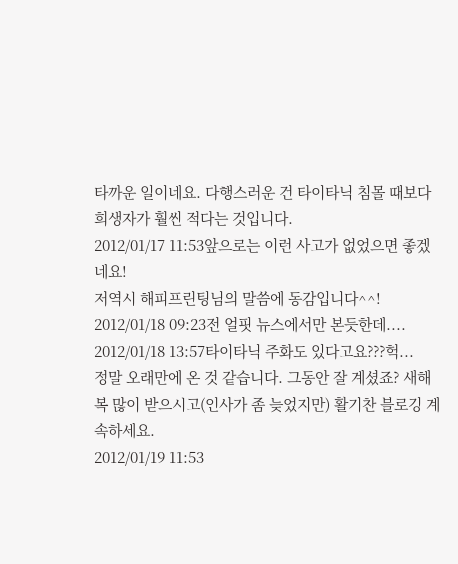타까운 일이네요. 다행스러운 건 타이타닉 침몰 때보다 희생자가 훨씬 적다는 것입니다.
2012/01/17 11:53앞으로는 이런 사고가 없었으면 좋겠네요!
저역시 해피프린팅님의 말씀에 동감입니다^^!
2012/01/18 09:23전 얼핏 뉴스에서만 본듯한데....
2012/01/18 13:57타이타닉 주화도 있다고요???헉...
정말 오래만에 온 것 같습니다. 그동안 잘 계셨죠? 새해 복 많이 받으시고(인사가 좀 늦었지만) 활기찬 블로깅 계속하세요.
2012/01/19 11:53